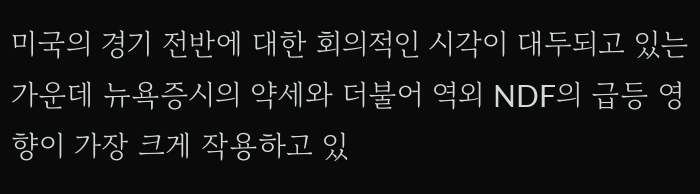미국의 경기 전반에 대한 회의적인 시각이 대두되고 있는 가운데 뉴욕증시의 약세와 더불어 역외 NDF의 급등 영향이 가장 크게 작용하고 있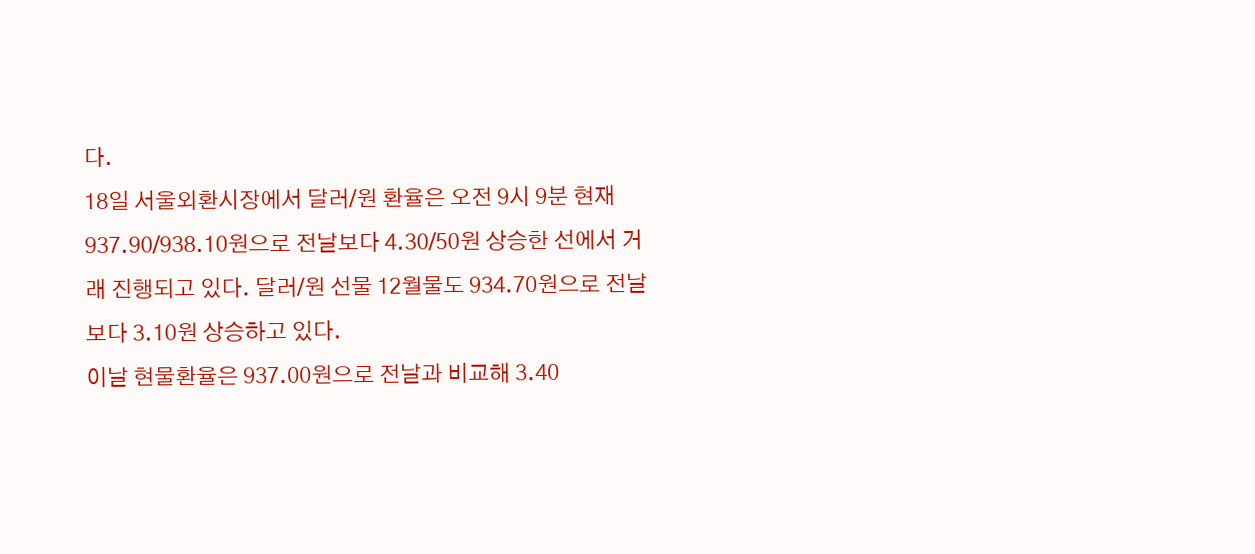다.
18일 서울외환시장에서 달러/원 환율은 오전 9시 9분 현재 937.90/938.10원으로 전날보다 4.30/50원 상승한 선에서 거래 진행되고 있다. 달러/원 선물 12월물도 934.70원으로 전날보다 3.10원 상승하고 있다.
이날 현물환율은 937.00원으로 전날과 비교해 3.40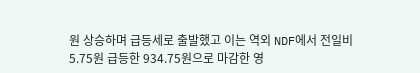원 상승하며 급등세로 출발했고 이는 역외 NDF에서 전일비 5.75원 급등한 934.75원으로 마감한 영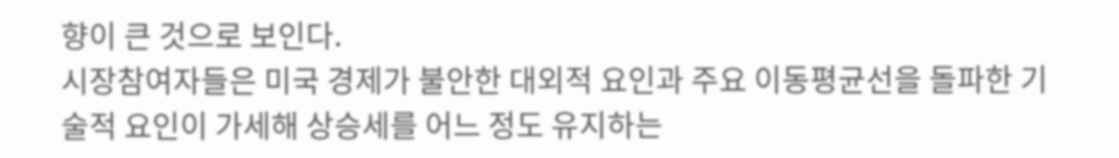향이 큰 것으로 보인다.
시장참여자들은 미국 경제가 불안한 대외적 요인과 주요 이동평균선을 돌파한 기술적 요인이 가세해 상승세를 어느 정도 유지하는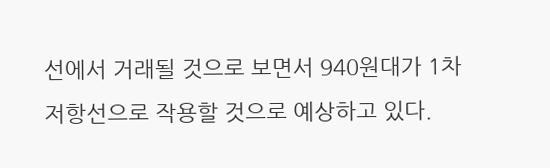선에서 거래될 것으로 보면서 940원대가 1차 저항선으로 작용할 것으로 예상하고 있다.